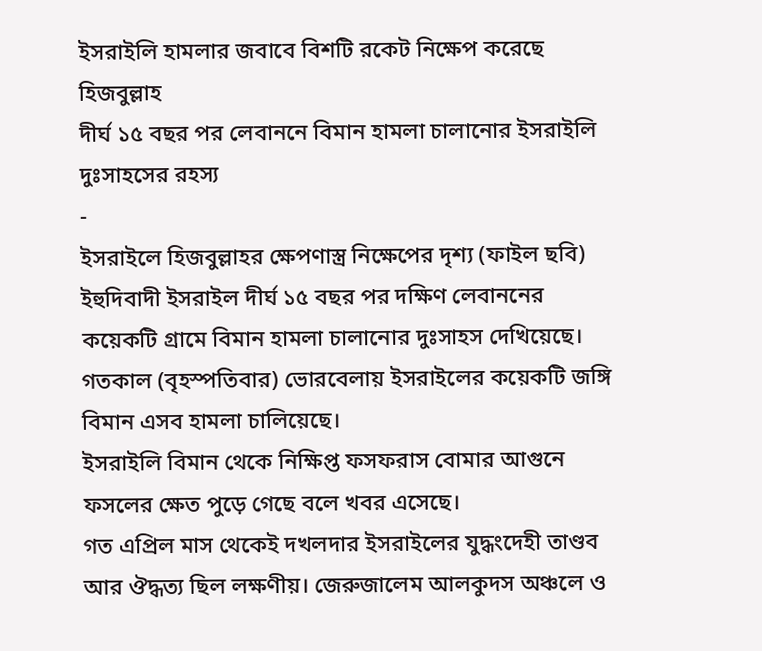ইসরাইলি হামলার জবাবে বিশটি রকেট নিক্ষেপ করেছে হিজবুল্লাহ
দীর্ঘ ১৫ বছর পর লেবাননে বিমান হামলা চালানোর ইসরাইলি দুঃসাহসের রহস্য
-
ইসরাইলে হিজবুল্লাহর ক্ষেপণাস্ত্র নিক্ষেপের দৃশ্য (ফাইল ছবি)
ইহুদিবাদী ইসরাইল দীর্ঘ ১৫ বছর পর দক্ষিণ লেবাননের কয়েকটি গ্রামে বিমান হামলা চালানোর দুঃসাহস দেখিয়েছে। গতকাল (বৃহস্পতিবার) ভোরবেলায় ইসরাইলের কয়েকটি জঙ্গি বিমান এসব হামলা চালিয়েছে।
ইসরাইলি বিমান থেকে নিক্ষিপ্ত ফসফরাস বোমার আগুনে ফসলের ক্ষেত পুড়ে গেছে বলে খবর এসেছে।
গত এপ্রিল মাস থেকেই দখলদার ইসরাইলের যুদ্ধংদেহী তাণ্ডব আর ঔদ্ধত্য ছিল লক্ষণীয়। জেরুজালেম আলকুদস অঞ্চলে ও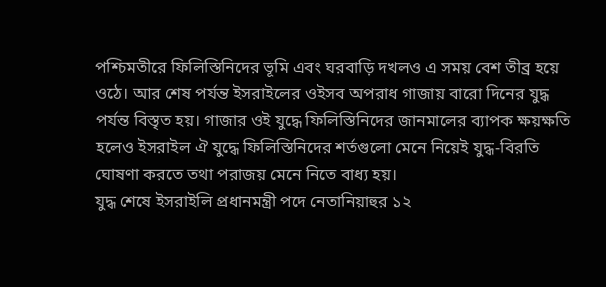পশ্চিমতীরে ফিলিস্তিনিদের ভূমি এবং ঘরবাড়ি দখলও এ সময় বেশ তীব্র হয়ে ওঠে। আর শেষ পর্যন্ত ইসরাইলের ওইসব অপরাধ গাজায় বারো দিনের যুদ্ধ পর্যন্ত বিস্তৃত হয়। গাজার ওই যুদ্ধে ফিলিস্তিনিদের জানমালের ব্যাপক ক্ষয়ক্ষতি হলেও ইসরাইল ঐ যুদ্ধে ফিলিস্তিনিদের শর্তগুলো মেনে নিয়েই যুদ্ধ-বিরতি ঘোষণা করতে তথা পরাজয় মেনে নিতে বাধ্য হয়।
যুদ্ধ শেষে ইসরাইলি প্রধানমন্ত্রী পদে নেতানিয়াহুর ১২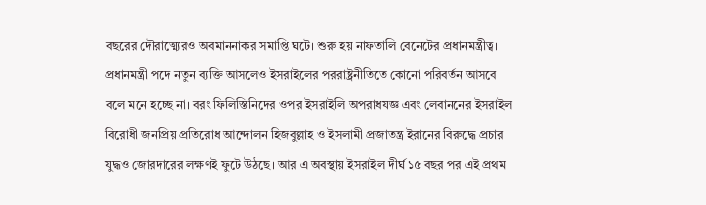বছরের দৌরাত্ম্যেরও অবমাননাকর সমাপ্তি ঘটে। শুরু হয় নাফতালি বেনেটের প্রধানমন্ত্রীত্ব। প্রধানমন্ত্রী পদে নতুন ব্যক্তি আসলেও ইসরাইলের পররাষ্ট্রনীতিতে কোনো পরিবর্তন আসবে বলে মনে হচ্ছে না। বরং ফিলিস্তিনিদের ওপর ইসরাইলি অপরাধযজ্ঞ এবং লেবাননের ইসরাইল বিরোধী জনপ্রিয় প্রতিরোধ আন্দোলন হিজবুল্লাহ ও ইসলামী প্রজাতন্ত্র ইরানের বিরুদ্ধে প্রচার যুদ্ধও জোরদারের লক্ষণই ফুটে উঠছে। আর এ অবস্থায় ইসরাইল দীর্ঘ ১৫ বছর পর এই প্রথম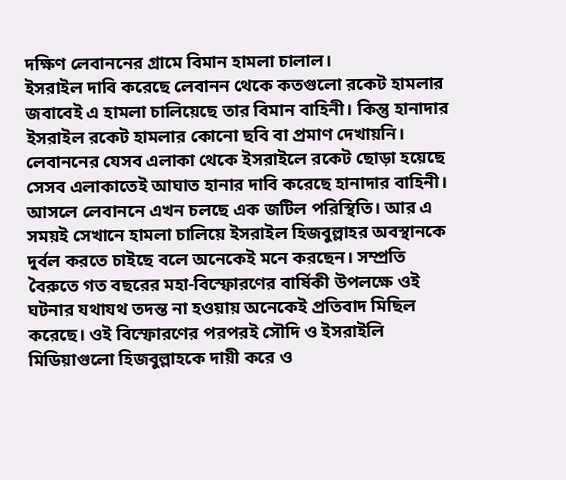দক্ষিণ লেবাননের গ্রামে বিমান হামলা চালাল।
ইসরাইল দাবি করেছে লেবানন থেকে কতগুলো রকেট হামলার জবাবেই এ হামলা চালিয়েছে তার বিমান বাহিনী। কিন্তু হানাদার ইসরাইল রকেট হামলার কোনো ছবি বা প্রমাণ দেখায়নি। লেবাননের যেসব এলাকা থেকে ইসরাইলে রকেট ছোড়া হয়েছে সেসব এলাকাতেই আঘাত হানার দাবি করেছে হানাদার বাহিনী।
আসলে লেবাননে এখন চলছে এক জটিল পরিস্থিতি। আর এ সময়ই সেখানে হামলা চালিয়ে ইসরাইল হিজবুল্লাহর অবস্থানকে দুর্বল করতে চাইছে বলে অনেকেই মনে করছেন। সম্প্রতি বৈরুতে গত বছরের মহা-বিস্ফোরণের বার্ষিকী উপলক্ষে ওই ঘটনার যথাযথ তদন্ত না হওয়ায় অনেকেই প্রতিবাদ মিছিল করেছে। ওই বিস্ফোরণের পরপরই সৌদি ও ইসরাইলি মিডিয়াগুলো হিজবুল্লাহকে দায়ী করে ও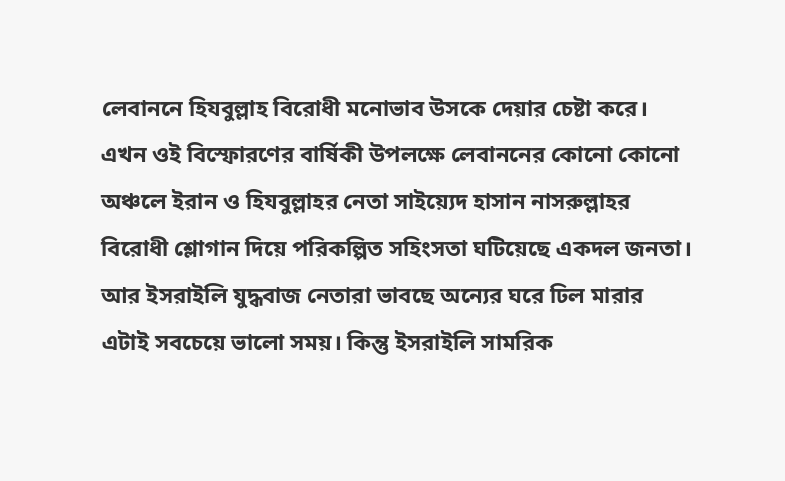লেবাননে হিযবুল্লাহ বিরোধী মনোভাব উসকে দেয়ার চেষ্টা করে। এখন ওই বিস্ফোরণের বার্ষিকী উপলক্ষে লেবাননের কোনো কোনো অঞ্চলে ইরান ও হিযবুল্লাহর নেতা সাইয়্যেদ হাসান নাসরুল্লাহর বিরোধী শ্লোগান দিয়ে পরিকল্পিত সহিংসতা ঘটিয়েছে একদল জনতা।
আর ইসরাইলি যুদ্ধবাজ নেতারা ভাবছে অন্যের ঘরে ঢিল মারার এটাই সবচেয়ে ভালো সময়। কিন্তু ইসরাইলি সামরিক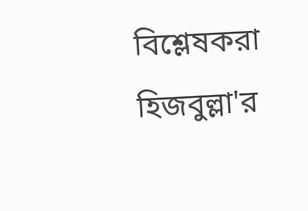বিশ্লেষকরা হিজবুল্লা'র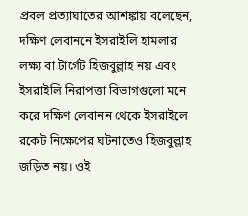প্রবল প্রত্যাঘাতের আশঙ্কায় বলেছেন, দক্ষিণ লেবাননে ইসরাইলি হামলার লক্ষ্য বা টার্গেট হিজবুল্লাহ নয় এবং ইসরাইলি নিরাপত্তা বিভাগগুলো মনে করে দক্ষিণ লেবানন থেকে ইসরাইলে রকেট নিক্ষেপের ঘটনাতেও হিজবুল্লাহ জড়িত নয়। ওই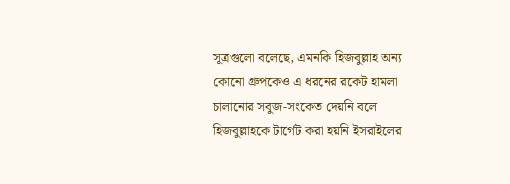সূত্রগুলো বলেছে, এমনকি হিজবুল্লাহ অন্য কোনো গ্রুপকেও এ ধরনের রকেট হামলা চালানোর সবুজ-সংকেত দেয়নি বলে হিজবুল্লাহকে টার্গেট করা হয়নি ইসরাইলের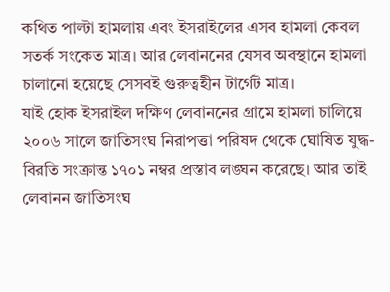কথিত পাল্টা হামলায় এবং ইসরাইলের এসব হামলা কেবল সতর্ক সংকেত মাত্র। আর লেবাননের যেসব অবস্থানে হামলা চালানো হয়েছে সেসবই গুরুত্বহীন টার্গেট মাত্র।
যাই হোক ইসরাইল দক্ষিণ লেবাননের গ্রামে হামলা চালিয়ে ২০০৬ সালে জাতিসংঘ নিরাপত্তা পরিষদ থেকে ঘোষিত যুদ্ধ-বিরতি সংক্রান্ত ১৭০১ নম্বর প্রস্তাব লঙ্ঘন করেছে। আর তাই লেবানন জাতিসংঘ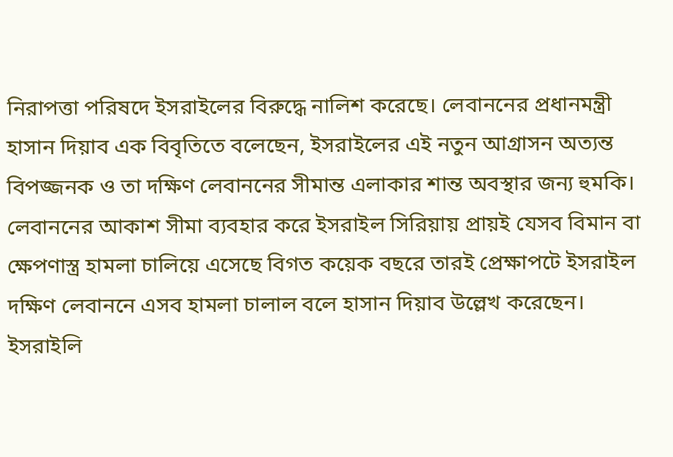নিরাপত্তা পরিষদে ইসরাইলের বিরুদ্ধে নালিশ করেছে। লেবাননের প্রধানমন্ত্রী হাসান দিয়াব এক বিবৃতিতে বলেছেন, ইসরাইলের এই নতুন আগ্রাসন অত্যন্ত বিপজ্জনক ও তা দক্ষিণ লেবাননের সীমান্ত এলাকার শান্ত অবস্থার জন্য হুমকি। লেবাননের আকাশ সীমা ব্যবহার করে ইসরাইল সিরিয়ায় প্রায়ই যেসব বিমান বা ক্ষেপণাস্ত্র হামলা চালিয়ে এসেছে বিগত কয়েক বছরে তারই প্রেক্ষাপটে ইসরাইল দক্ষিণ লেবাননে এসব হামলা চালাল বলে হাসান দিয়াব উল্লেখ করেছেন।
ইসরাইলি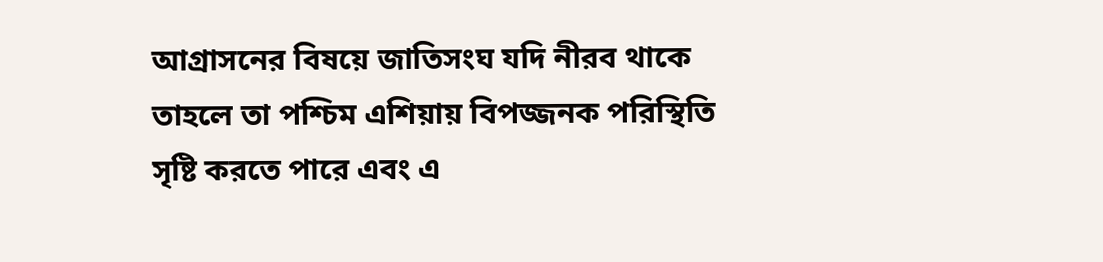আগ্রাসনের বিষয়ে জাতিসংঘ যদি নীরব থাকে তাহলে তা পশ্চিম এশিয়ায় বিপজ্জনক পরিস্থিতি সৃষ্টি করতে পারে এবং এ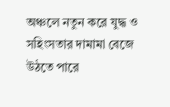অঞ্চলে নতুন করে যুদ্ধ ও সহিংসতার দামামা বেজে উঠতে পারে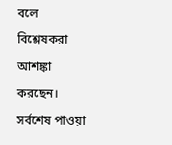বলে বিশ্লেষকরা আশঙ্কা করছেন। সর্বশেষ পাওয়া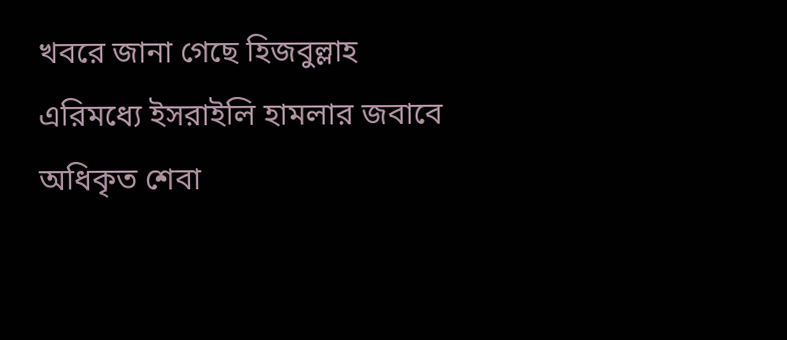খবরে জানা গেছে হিজবুল্লাহ এরিমধ্যে ইসরাইলি হামলার জবাবে অধিকৃত শেবা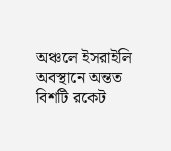অঞ্চলে ইসরাইলি অবস্থানে অন্তত বিশটি রকেট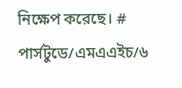নিক্ষেপ করেছে। #
পার্সটুডে/এমএএইচ/৬